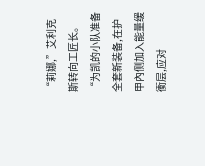“莉娜,”艾利克斯转向工匠长。
“为凯的小队准备全套新装备,在护甲內侧加入能量缓衝层,应对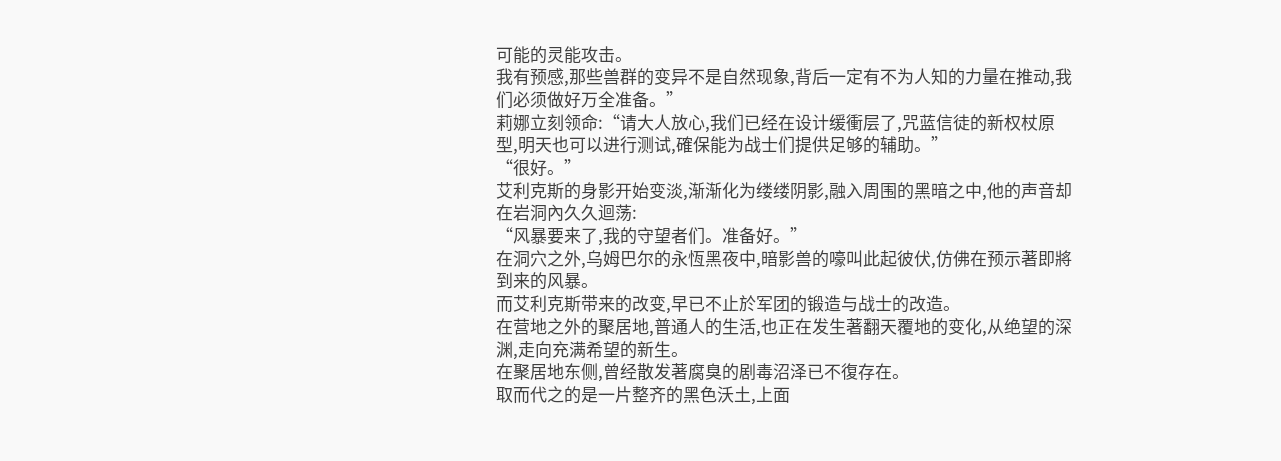可能的灵能攻击。
我有预感,那些兽群的变异不是自然现象,背后一定有不为人知的力量在推动,我们必须做好万全准备。”
莉娜立刻领命:“请大人放心,我们已经在设计缓衝层了,咒蓝信徒的新权杖原型,明天也可以进行测试,確保能为战士们提供足够的辅助。”
“很好。”
艾利克斯的身影开始变淡,渐渐化为缕缕阴影,融入周围的黑暗之中,他的声音却在岩洞內久久迴荡:
“风暴要来了,我的守望者们。准备好。”
在洞穴之外,乌姆巴尔的永恆黑夜中,暗影兽的嚎叫此起彼伏,仿佛在预示著即將到来的风暴。
而艾利克斯带来的改变,早已不止於军团的锻造与战士的改造。
在营地之外的聚居地,普通人的生活,也正在发生著翻天覆地的变化,从绝望的深渊,走向充满希望的新生。
在聚居地东侧,曾经散发著腐臭的剧毒沼泽已不復存在。
取而代之的是一片整齐的黑色沃土,上面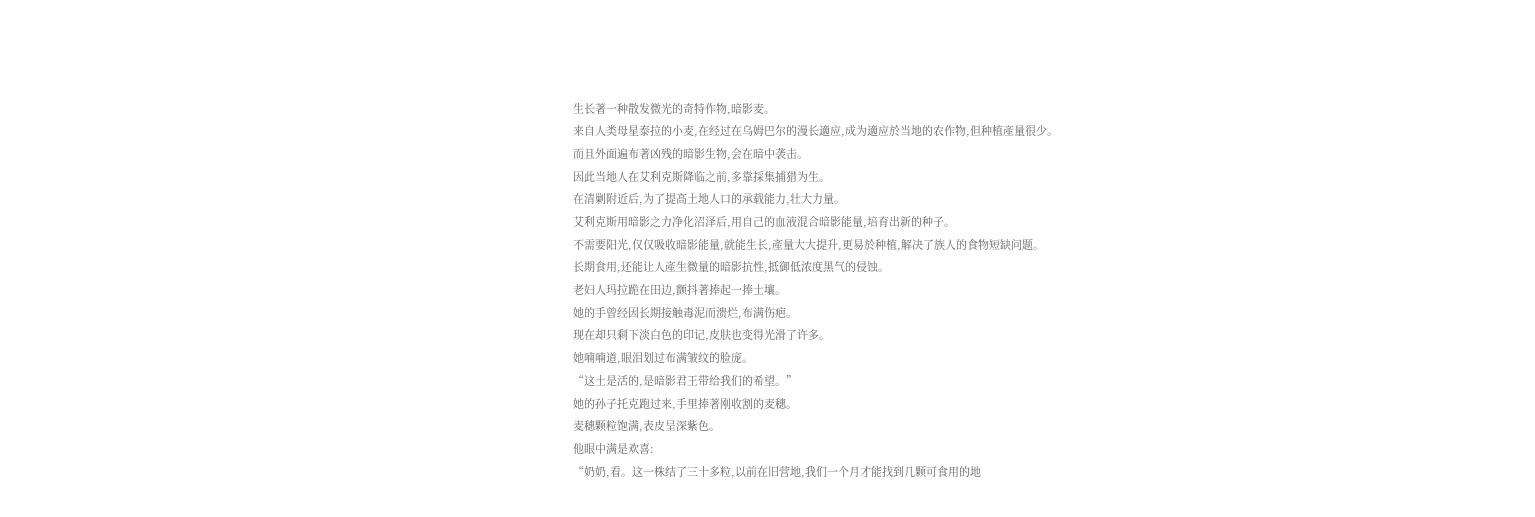生长著一种散发微光的奇特作物,暗影麦。
来自人类母星泰拉的小麦,在经过在乌姆巴尔的漫长適应,成为適应於当地的农作物,但种植產量很少。
而且外面遍布著凶残的暗影生物,会在暗中袭击。
因此当地人在艾利克斯降临之前,多靠採集捕猎为生。
在清剿附近后,为了提高土地人口的承载能力,壮大力量。
艾利克斯用暗影之力净化沼泽后,用自己的血液混合暗影能量,培育出新的种子。
不需要阳光,仅仅吸收暗影能量,就能生长,產量大大提升,更易於种植,解决了族人的食物短缺问题。
长期食用,还能让人產生微量的暗影抗性,抵御低浓度黑气的侵蚀。
老妇人玛拉跪在田边,颤抖著捧起一捧土壤。
她的手曾经因长期接触毒泥而溃烂,布满伤疤。
现在却只剩下淡白色的印记,皮肤也变得光滑了许多。
她喃喃道,眼泪划过布满皱纹的脸庞。
“这土是活的,是暗影君王带给我们的希望。”
她的孙子托克跑过来,手里捧著刚收割的麦穗。
麦穗颗粒饱满,表皮呈深紫色。
他眼中满是欢喜:
“奶奶,看。这一株结了三十多粒,以前在旧营地,我们一个月才能找到几颗可食用的地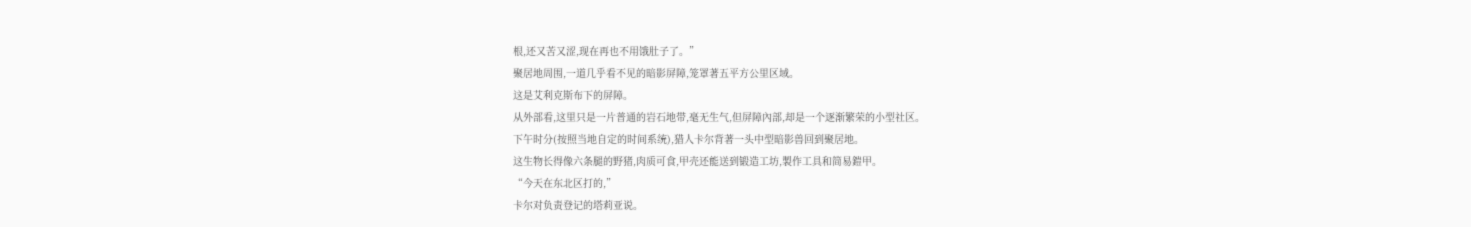根,还又苦又涩,现在再也不用饿肚子了。”
聚居地周围,一道几乎看不见的暗影屏障,笼罩著五平方公里区域。
这是艾利克斯布下的屏障。
从外部看,这里只是一片普通的岩石地带,毫无生气,但屏障內部,却是一个逐渐繁荣的小型社区。
下午时分(按照当地自定的时间系统),猎人卡尔背著一头中型暗影兽回到聚居地。
这生物长得像六条腿的野猪,肉质可食,甲壳还能送到锻造工坊,製作工具和简易鎧甲。
“今天在东北区打的,”
卡尔对负责登记的塔莉亚说。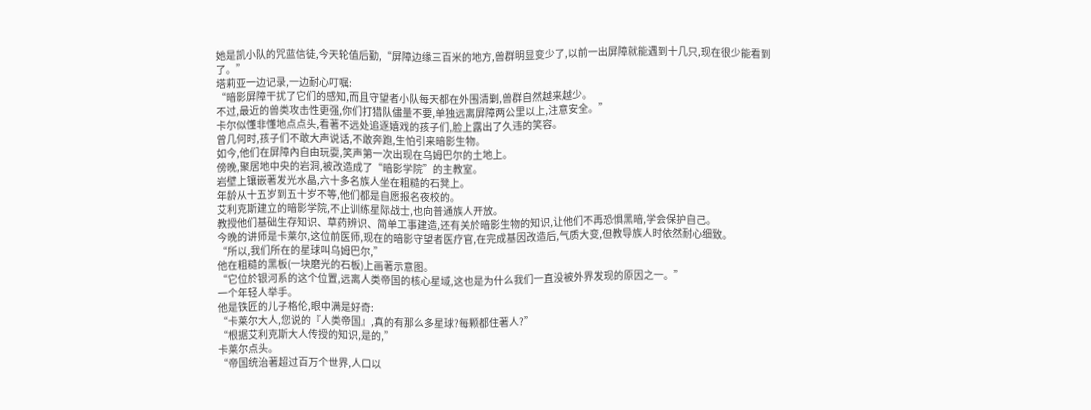她是凯小队的咒蓝信徒,今天轮值后勤,“屏障边缘三百米的地方,兽群明显变少了,以前一出屏障就能遇到十几只,现在很少能看到了。”
塔莉亚一边记录,一边耐心叮嘱:
“暗影屏障干扰了它们的感知,而且守望者小队每天都在外围清剿,兽群自然越来越少。
不过,最近的兽类攻击性更强,你们打猎队儘量不要,单独远离屏障两公里以上,注意安全。”
卡尔似懂非懂地点点头,看著不远处追逐嬉戏的孩子们,脸上露出了久违的笑容。
曾几何时,孩子们不敢大声说话,不敢奔跑,生怕引来暗影生物。
如今,他们在屏障內自由玩耍,笑声第一次出现在乌姆巴尔的土地上。
傍晚,聚居地中央的岩洞,被改造成了“暗影学院”的主教室。
岩壁上镶嵌著发光水晶,六十多名族人坐在粗糙的石凳上。
年龄从十五岁到五十岁不等,他们都是自愿报名夜校的。
艾利克斯建立的暗影学院,不止训练星际战士,也向普通族人开放。
教授他们基础生存知识、草药辨识、简单工事建造,还有关於暗影生物的知识,让他们不再恐惧黑暗,学会保护自己。
今晚的讲师是卡莱尔,这位前医师,现在的暗影守望者医疗官,在完成基因改造后,气质大变,但教导族人时依然耐心细致。
“所以,我们所在的星球叫乌姆巴尔,”
他在粗糙的黑板(一块磨光的石板)上画著示意图。
“它位於银河系的这个位置,远离人类帝国的核心星域,这也是为什么我们一直没被外界发现的原因之一。”
一个年轻人举手。
他是铁匠的儿子格伦,眼中满是好奇:
“卡莱尔大人,您说的『人类帝国』,真的有那么多星球?每颗都住著人?”
“根据艾利克斯大人传授的知识,是的,”
卡莱尔点头。
“帝国统治著超过百万个世界,人口以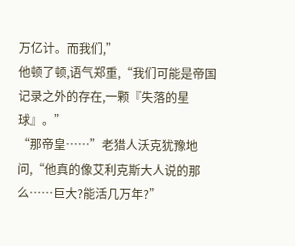万亿计。而我们,”
他顿了顿,语气郑重,“我们可能是帝国记录之外的存在,一颗『失落的星球』。”
“那帝皇……”老猎人沃克犹豫地问,“他真的像艾利克斯大人说的那么……巨大?能活几万年?”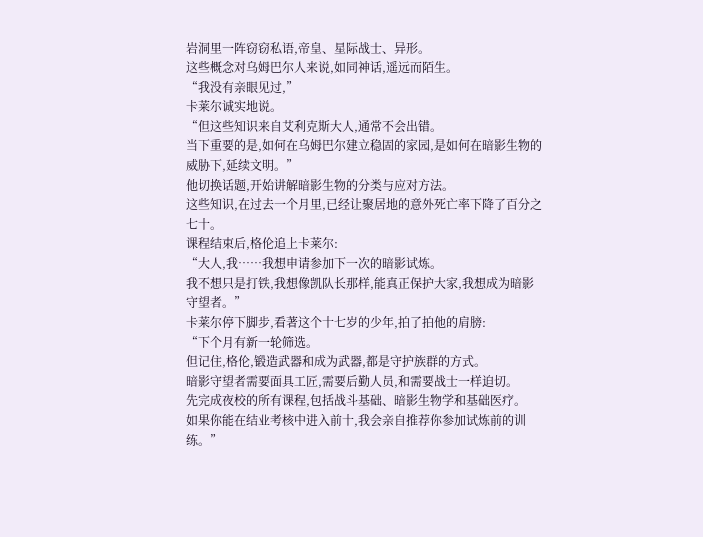岩洞里一阵窃窃私语,帝皇、星际战士、异形。
这些概念对乌姆巴尔人来说,如同神话,遥远而陌生。
“我没有亲眼见过,”
卡莱尔诚实地说。
“但这些知识来自艾利克斯大人,通常不会出错。
当下重要的是,如何在乌姆巴尔建立稳固的家园,是如何在暗影生物的威胁下,延续文明。”
他切换话题,开始讲解暗影生物的分类与应对方法。
这些知识,在过去一个月里,已经让聚居地的意外死亡率下降了百分之七十。
课程结束后,格伦追上卡莱尔:
“大人,我……我想申请参加下一次的暗影试炼。
我不想只是打铁,我想像凯队长那样,能真正保护大家,我想成为暗影守望者。”
卡莱尔停下脚步,看著这个十七岁的少年,拍了拍他的肩膀:
“下个月有新一轮筛选。
但记住,格伦,锻造武器和成为武器,都是守护族群的方式。
暗影守望者需要面具工匠,需要后勤人员,和需要战士一样迫切。
先完成夜校的所有课程,包括战斗基础、暗影生物学和基础医疗。
如果你能在结业考核中进入前十,我会亲自推荐你参加试炼前的训练。”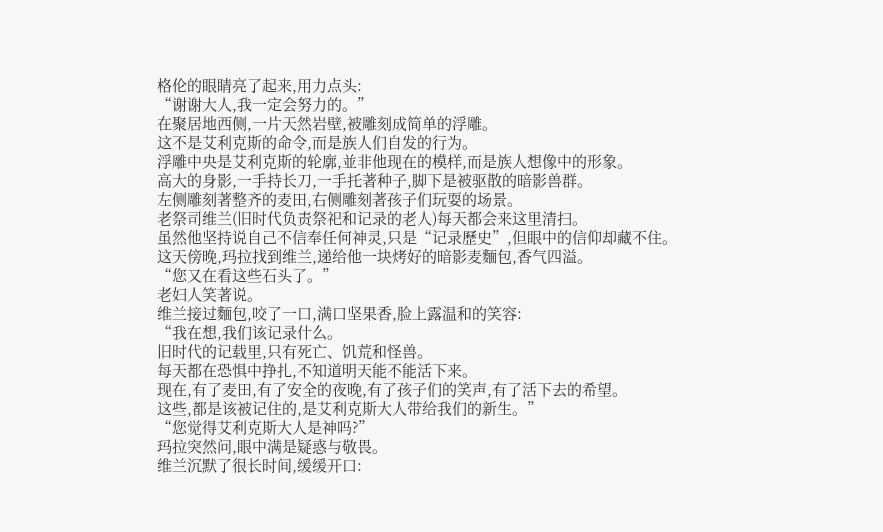格伦的眼睛亮了起来,用力点头:
“谢谢大人,我一定会努力的。”
在聚居地西侧,一片天然岩壁,被雕刻成简单的浮雕。
这不是艾利克斯的命令,而是族人们自发的行为。
浮雕中央是艾利克斯的轮廓,並非他现在的模样,而是族人想像中的形象。
高大的身影,一手持长刀,一手托著种子,脚下是被驱散的暗影兽群。
左侧雕刻著整齐的麦田,右侧雕刻著孩子们玩耍的场景。
老祭司维兰(旧时代负责祭祀和记录的老人)每天都会来这里清扫。
虽然他坚持说自己不信奉任何神灵,只是“记录歷史”,但眼中的信仰却藏不住。
这天傍晚,玛拉找到维兰,递给他一块烤好的暗影麦麵包,香气四溢。
“您又在看这些石头了。”
老妇人笑著说。
维兰接过麵包,咬了一口,满口坚果香,脸上露温和的笑容:
“我在想,我们该记录什么。
旧时代的记载里,只有死亡、饥荒和怪兽。
每天都在恐惧中挣扎,不知道明天能不能活下来。
现在,有了麦田,有了安全的夜晚,有了孩子们的笑声,有了活下去的希望。
这些,都是该被记住的,是艾利克斯大人带给我们的新生。”
“您觉得艾利克斯大人是神吗?”
玛拉突然问,眼中满是疑惑与敬畏。
维兰沉默了很长时间,缓缓开口: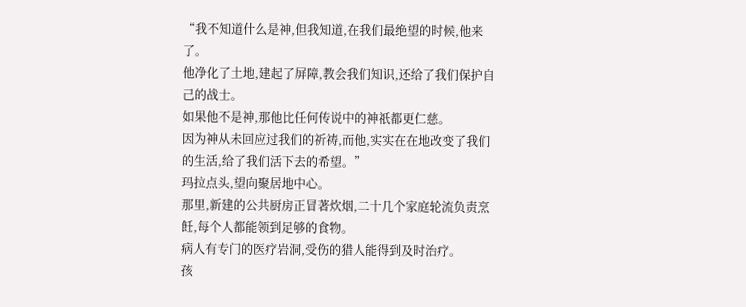“我不知道什么是神,但我知道,在我们最绝望的时候,他来了。
他净化了土地,建起了屏障,教会我们知识,还给了我们保护自己的战士。
如果他不是神,那他比任何传说中的神祇都更仁慈。
因为神从未回应过我们的祈祷,而他,实实在在地改变了我们的生活,给了我们活下去的希望。”
玛拉点头,望向聚居地中心。
那里,新建的公共厨房正冒著炊烟,二十几个家庭轮流负责烹飪,每个人都能领到足够的食物。
病人有专门的医疗岩洞,受伤的猎人能得到及时治疗。
孩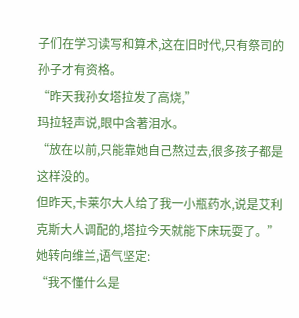子们在学习读写和算术,这在旧时代,只有祭司的孙子才有资格。
“昨天我孙女塔拉发了高烧,”
玛拉轻声说,眼中含著泪水。
“放在以前,只能靠她自己熬过去,很多孩子都是这样没的。
但昨天,卡莱尔大人给了我一小瓶药水,说是艾利克斯大人调配的,塔拉今天就能下床玩耍了。”
她转向维兰,语气坚定:
“我不懂什么是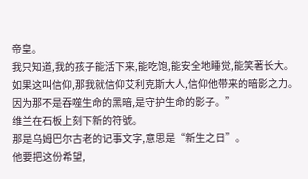帝皇。
我只知道,我的孩子能活下来,能吃饱,能安全地睡觉,能笑著长大。
如果这叫信仰,那我就信仰艾利克斯大人,信仰他带来的暗影之力。
因为那不是吞噬生命的黑暗,是守护生命的影子。”
维兰在石板上刻下新的符號。
那是乌姆巴尔古老的记事文字,意思是“新生之日”。
他要把这份希望,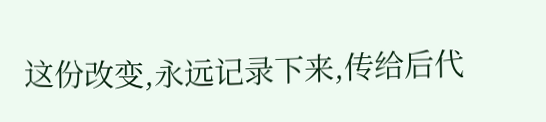这份改变,永远记录下来,传给后代